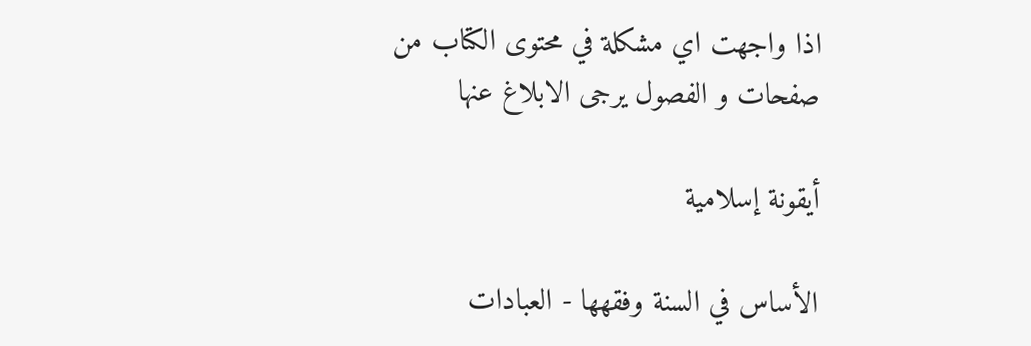اذا واجهت اي مشكلة في محتوى الكتاب من صفحات و الفصول يرجى الابلاغ عنها

أيقونة إسلامية

الأساس في السنة وفقهها - العبادات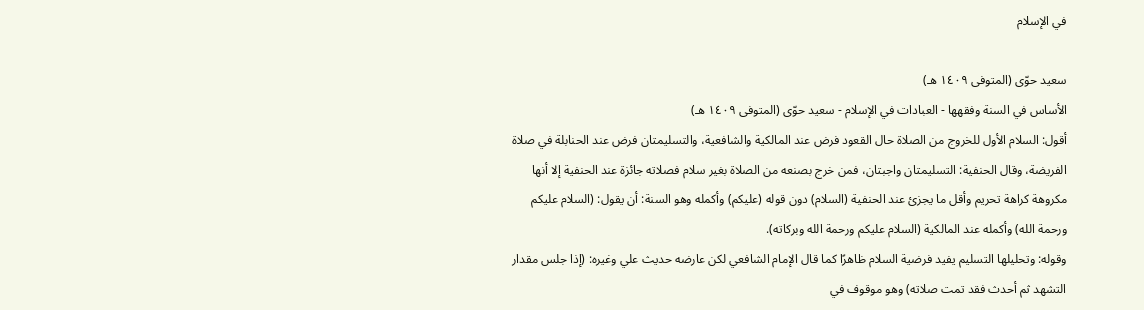في الإسلام

سعيد حوّى (المتوفى ١٤٠٩ هـ)
الأساس في السنة وفقهها - العبادات في الإسلام - سعيد حوّى (المتوفى ١٤٠٩ هـ)
أقول: السلام الأول للخروج من الصلاة حال القعود فرض عند المالكية والشافعية، والتسليمتان فرض عند الحنابلة في صلاة الفريضة، وقال الحنفية: التسليمتان واجبتان، فمن خرج بصنعه من الصلاة بغير سلام فصلاته جائزة عند الحنفية إلا أنها مكروهة كراهة تحريم وأقل ما يجزئ عند الحنفية (السلام) دون قوله (عليكم) وأكمله وهو السنة: أن يقول: (السلام عليكم ورحمة الله) وأكمله عند المالكية (السلام عليكم ورحمة الله وبركاته).
وقوله: وتحليلها التسليم يفيد فرضية السلام ظاهرًا كما قال الإمام الشافعي لكن عارضه حديث علي وغيره: (إذا جلس مقدار التشهد ثم أحدث فقد تمت صلاته) وهو موقوف في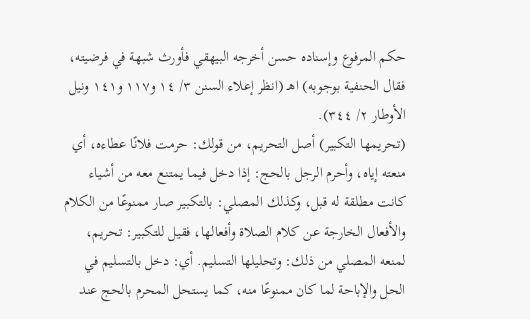حكم المرفوع وإسناده حسن أخرجه البيهقي فأورث شبهة في فرضيته، فقال الحنفية بوجوبه) اهـ (انظر إعلاء السنن ٣/ ١٤ و١١٧ و١٤١ ونيل الأوطار ٢/ ٣٤٤).
(تحريمها التكبير) أصل التحريم، من قولك: حرمت فلانًا عطاءه، أي منعته إياه، وأحرم الرجل بالحج: إذا دخل فيما يمتنع معه من أشياء كانت مطلقة له قبل، وكذلك المصلي: بالتكبير صار ممنوعًا من الكلام والأفعال الخارجة عن كلام الصلاة وأفعالها، فقيل للتكبير: تحريم، لمنعه المصلي من ذلك: وتحليلها التسليم. أي: دخل بالتسليم في الحل والإباحة لما كان ممنوعًا منه، كما يستحل المحرم بالحج عند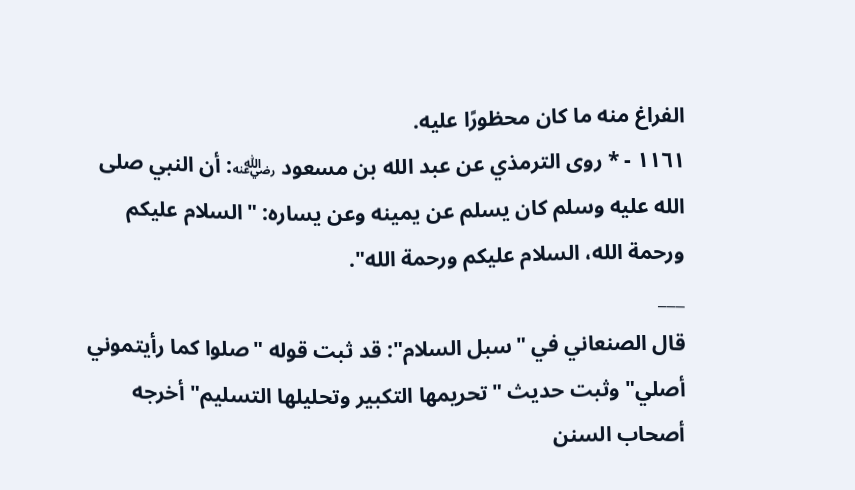الفراغ منه ما كان محظورًا عليه.
١١٦١ - * روى الترمذي عن عبد الله بن مسعود ﵁: أن النبي صلى الله عليه وسلم كان يسلم عن يمينه وعن يساره: "السلام عليكم ورحمة الله، السلام عليكم ورحمة الله".
___
قال الصنعاني في "سبل السلام": قد ثبت قوله "صلوا كما رأيتموني أصلي" وثبت حديث "تحريمها التكبير وتحليلها التسليم" أخرجه أصحاب السنن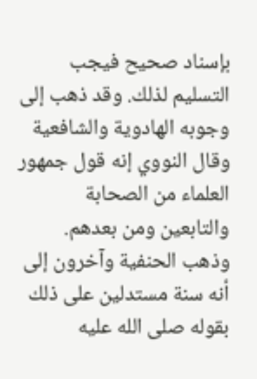بإسناد صحيح فيجب التسليم لذلك. وقد ذهب إلى وجوبه الهادوية والشافعية وقال النووي إنه قول جمهور العلماء من الصحابة والتابعين ومن بعدهم. وذهب الحنفية وآخرون إلى أنه سنة مستدلين على ذلك بقوله صلى الله عليه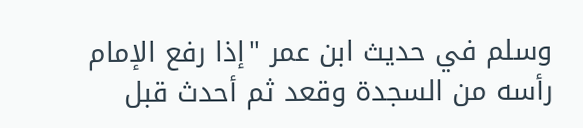وسلم في حديث ابن عمر "إذا رفع الإمام رأسه من السجدة وقعد ثم أحدث قبل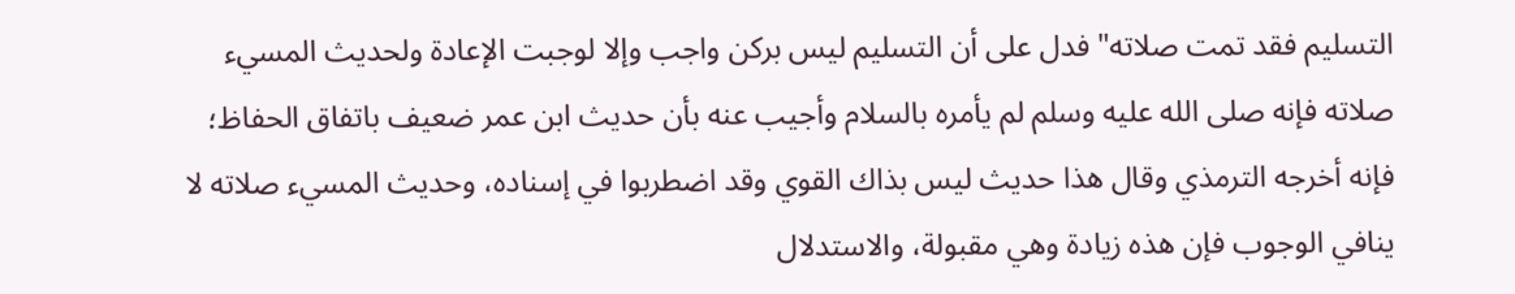التسليم فقد تمت صلاته" فدل على أن التسليم ليس بركن واجب وإلا لوجبت الإعادة ولحديث المسيء صلاته فإنه صلى الله عليه وسلم لم يأمره بالسلام وأجيب عنه بأن حديث ابن عمر ضعيف باتفاق الحفاظ؛ فإنه أخرجه الترمذي وقال هذا حديث ليس بذاك القوي وقد اضطربوا في إسناده، وحديث المسيء صلاته لا ينافي الوجوب فإن هذه زيادة وهي مقبولة، والاستدلال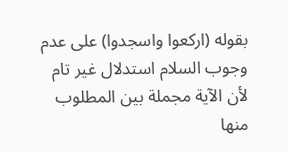بقوله (اركعوا واسجدوا) على عدم وجوب السلام استدلال غير تام لأن الآية مجملة بين المطلوب منها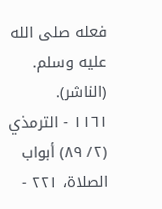فعله صلى الله عليه وسلم. (الناشر).
١١٦١ - الترمذي (٢/ ٨٩) أبواب الصلاة، ٢٢١ -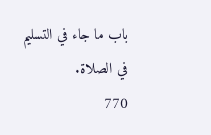باب ما جاء في التسليم في الصلاة.
770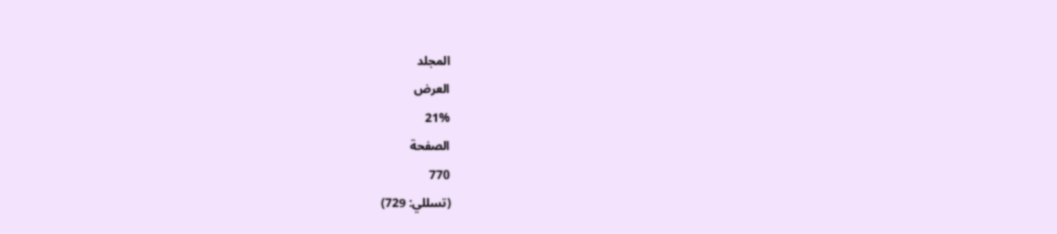المجلد
العرض
21%
الصفحة
770
(تسللي: 729)